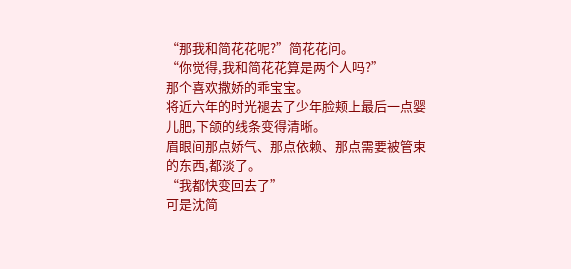“那我和简花花呢?”简花花问。
“你觉得,我和简花花算是两个人吗?”
那个喜欢撒娇的乖宝宝。
将近六年的时光褪去了少年脸颊上最后一点婴儿肥,下颌的线条变得清晰。
眉眼间那点娇气、那点依赖、那点需要被管束的东西,都淡了。
“我都快变回去了”
可是沈简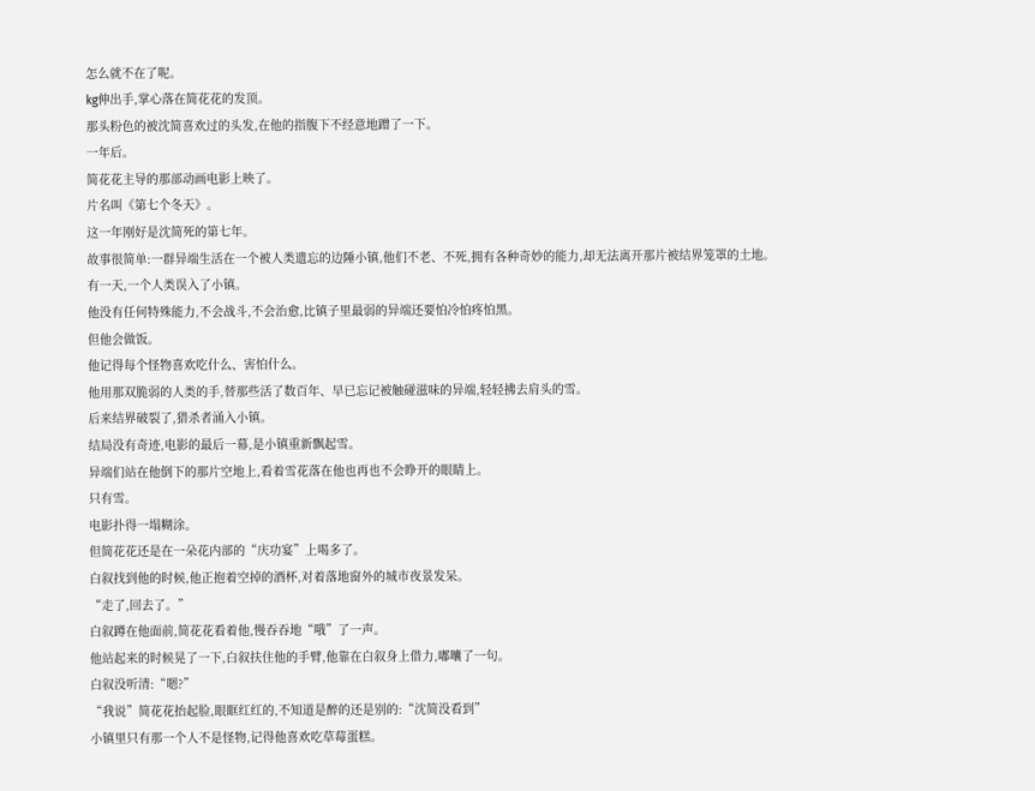怎么就不在了呢。
kg伸出手,掌心落在简花花的发顶。
那头粉色的被沈简喜欢过的头发,在他的指腹下不经意地蹭了一下。
一年后。
简花花主导的那部动画电影上映了。
片名叫《第七个冬天》。
这一年刚好是沈简死的第七年。
故事很简单:一群异端生活在一个被人类遗忘的边陲小镇,他们不老、不死,拥有各种奇妙的能力,却无法离开那片被结界笼罩的土地。
有一天,一个人类误入了小镇。
他没有任何特殊能力,不会战斗,不会治愈,比镇子里最弱的异端还要怕冷怕疼怕黑。
但他会做饭。
他记得每个怪物喜欢吃什么、害怕什么。
他用那双脆弱的人类的手,替那些活了数百年、早已忘记被触碰滋味的异端,轻轻拂去肩头的雪。
后来结界破裂了,猎杀者涌入小镇。
结局没有奇迹,电影的最后一幕,是小镇重新飘起雪。
异端们站在他倒下的那片空地上,看着雪花落在他也再也不会睁开的眼睛上。
只有雪。
电影扑得一塌糊涂。
但简花花还是在一朵花内部的“庆功宴”上喝多了。
白叙找到他的时候,他正抱着空掉的酒杯,对着落地窗外的城市夜景发呆。
“走了,回去了。”
白叙蹲在他面前,简花花看着他,慢吞吞地“哦”了一声。
他站起来的时候晃了一下,白叙扶住他的手臂,他靠在白叙身上借力,嘟囔了一句。
白叙没听清:“嗯?”
“我说”简花花抬起脸,眼眶红红的,不知道是醉的还是别的:“沈简没看到”
小镇里只有那一个人不是怪物,记得他喜欢吃草莓蛋糕。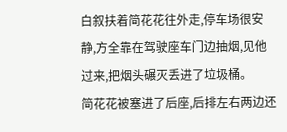白叙扶着简花花往外走,停车场很安静,方全靠在驾驶座车门边抽烟,见他过来,把烟头碾灭丢进了垃圾桶。
简花花被塞进了后座,后排左右两边还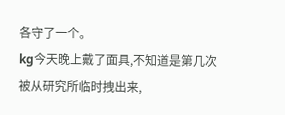各守了一个。
kg今天晚上戴了面具,不知道是第几次被从研究所临时拽出来,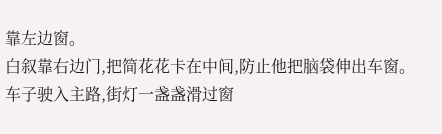靠左边窗。
白叙靠右边门,把简花花卡在中间,防止他把脑袋伸出车窗。
车子驶入主路,街灯一盏盏滑过窗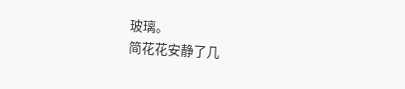玻璃。
简花花安静了几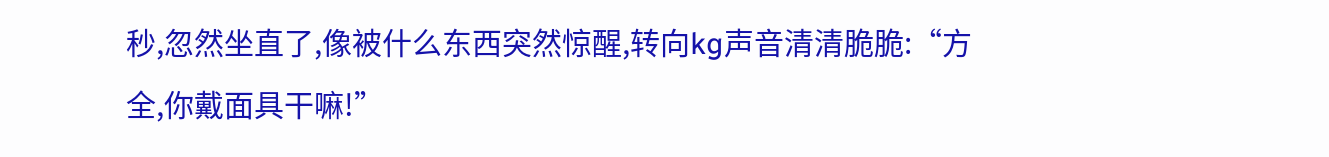秒,忽然坐直了,像被什么东西突然惊醒,转向kg声音清清脆脆:“方全,你戴面具干嘛!”